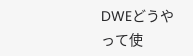DWEどうやって使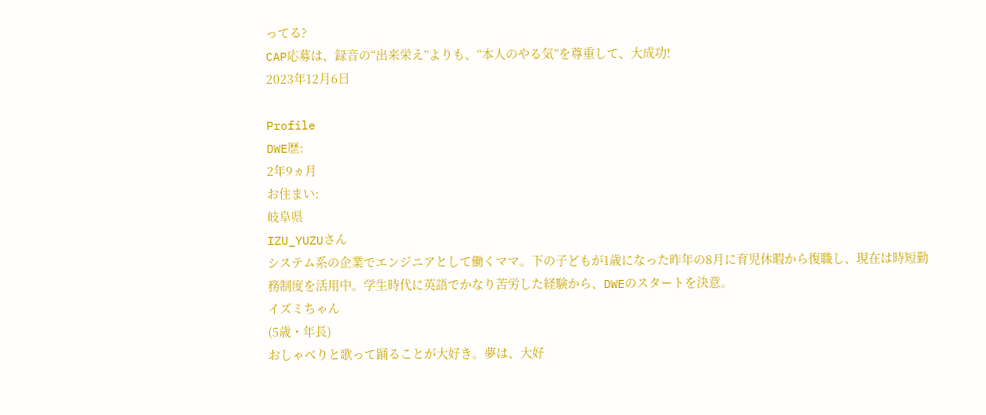ってる?
CAP応募は、録音の“出来栄え”よりも、“本人のやる気”を尊重して、大成功!
2023年12月6日

Profile
DWE歴:
2年9ヵ月
お住まい:
岐阜県
IZU_YUZUさん
システム系の企業でエンジニアとして働くママ。下の子どもが1歳になった昨年の8月に育児休暇から復職し、現在は時短勤務制度を活用中。学生時代に英語でかなり苦労した経験から、DWEのスタートを決意。
イズミちゃん
(5歳・年長)
おしゃべりと歌って踊ることが大好き。夢は、大好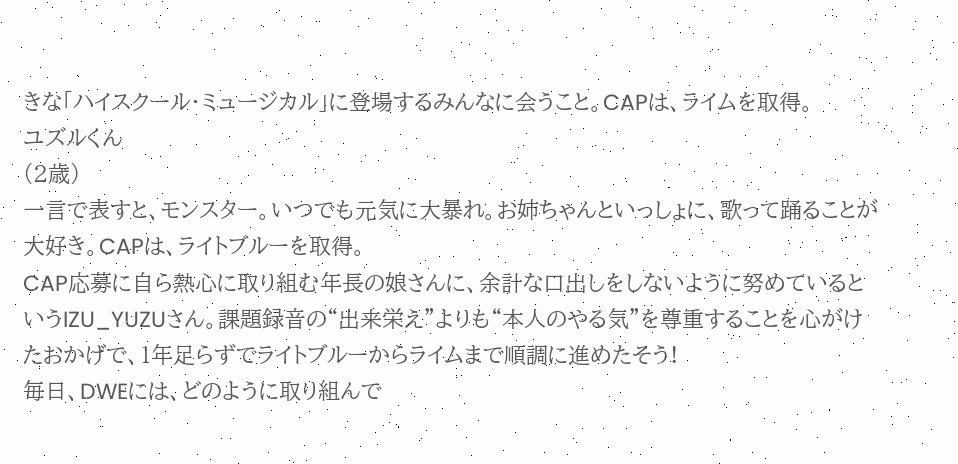きな「ハイスクール・ミュージカル」に登場するみんなに会うこと。CAPは、ライムを取得。
ユズルくん
(2歳)
一言で表すと、モンスター。いつでも元気に大暴れ。お姉ちゃんといっしょに、歌って踊ることが大好き。CAPは、ライトブルーを取得。
CAP応募に自ら熱心に取り組む年長の娘さんに、余計な口出しをしないように努めているというIZU_YUZUさん。課題録音の“出来栄え”よりも“本人のやる気”を尊重することを心がけたおかげで、1年足らずでライトブルーからライムまで順調に進めたそう!
毎日、DWEには、どのように取り組んで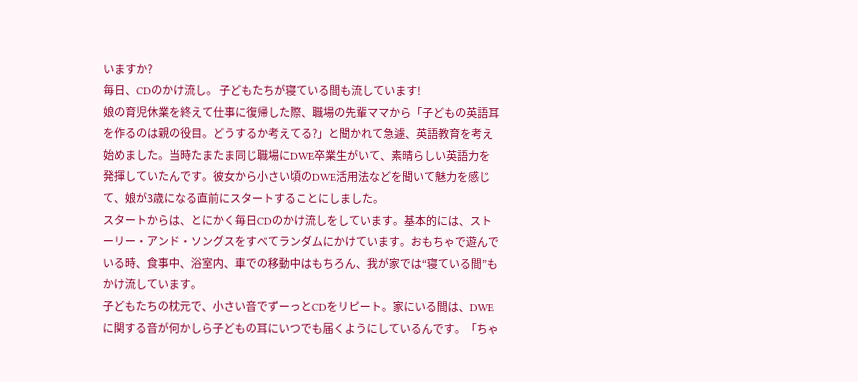いますか?
毎日、CDのかけ流し。 子どもたちが寝ている間も流しています!
娘の育児休業を終えて仕事に復帰した際、職場の先輩ママから「子どもの英語耳を作るのは親の役目。どうするか考えてる?」と聞かれて急遽、英語教育を考え始めました。当時たまたま同じ職場にDWE卒業生がいて、素晴らしい英語力を発揮していたんです。彼女から小さい頃のDWE活用法などを聞いて魅力を感じて、娘が3歳になる直前にスタートすることにしました。
スタートからは、とにかく毎日CDのかけ流しをしています。基本的には、ストーリー・アンド・ソングスをすべてランダムにかけています。おもちゃで遊んでいる時、食事中、浴室内、車での移動中はもちろん、我が家では“寝ている間”もかけ流しています。
子どもたちの枕元で、小さい音でずーっとCDをリピート。家にいる間は、DWEに関する音が何かしら子どもの耳にいつでも届くようにしているんです。「ちゃ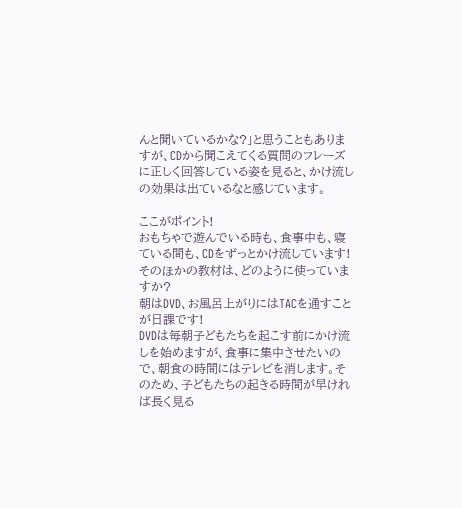んと聞いているかな?」と思うこともありますが、CDから聞こえてくる質問のフレーズに正しく回答している姿を見ると、かけ流しの効果は出ているなと感じています。

ここがポイント!
おもちゃで遊んでいる時も、食事中も、寝ている間も、CDをずっとかけ流しています!
そのほかの教材は、どのように使っていますか?
朝はDVD、お風呂上がりにはTACを通すことが日課です!
DVDは毎朝子どもたちを起こす前にかけ流しを始めますが、食事に集中させたいので、朝食の時間にはテレビを消します。そのため、子どもたちの起きる時間が早ければ長く見る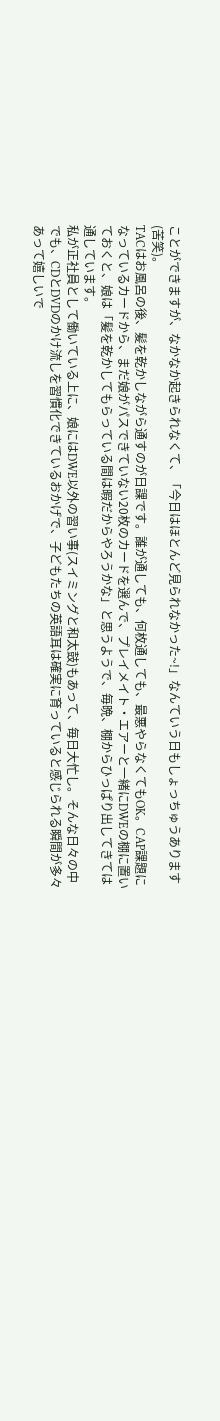ことができますが、なかなか起きられなくて、「今日はほとんど見られなかった~!」なんていう日もしょっちゅうあります(苦笑)。
TACはお風呂の後、髪を乾かしながら通すのが日課です。誰が通しても、何枚通しても、最悪やらなくてもOK。CAP課題になっているカードから、まだ娘がパスできていない20枚のカードを選んで、プレイメイト・エアーと一緒にDWEの棚に置いておくと、娘は「髪を乾かしてもらっている間は暇だからやろうかな」と思うようで、毎晩、棚からひっぱり出してきては通しています。
私が正社員として働いている上に、娘にはDWE以外の習い事(スイミングと和太鼓)もあって、毎日大忙し。そんな日々の中でも、CDとDVDのかけ流しを習慣化できているおかげで、子どもたちの英語耳は確実に育っていると感じられる瞬間が多々あって嬉しいで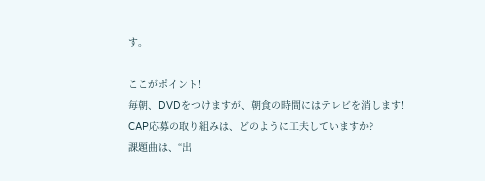す。

ここがポイント!
毎朝、DVDをつけますが、朝食の時間にはテレビを消します!
CAP応募の取り組みは、どのように工夫していますか?
課題曲は、“出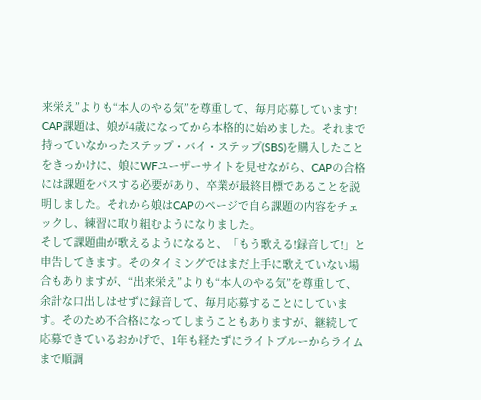来栄え”よりも“本人のやる気”を尊重して、毎月応募しています!
CAP課題は、娘が4歳になってから本格的に始めました。それまで持っていなかったステップ・バイ・ステップ(SBS)を購入したことをきっかけに、娘にWFユーザーサイトを見せながら、CAPの合格には課題をパスする必要があり、卒業が最終目標であることを説明しました。それから娘はCAPのページで自ら課題の内容をチェックし、練習に取り組むようになりました。
そして課題曲が歌えるようになると、「もう歌える!録音して!」と申告してきます。そのタイミングではまだ上手に歌えていない場合もありますが、“出来栄え”よりも“本人のやる気”を尊重して、余計な口出しはせずに録音して、毎月応募することにしています。そのため不合格になってしまうこともありますが、継続して応募できているおかげで、1年も経たずにライトブルーからライムまで順調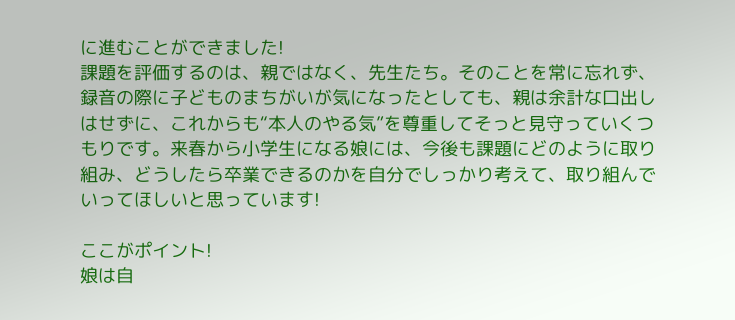に進むことができました!
課題を評価するのは、親ではなく、先生たち。そのことを常に忘れず、録音の際に子どものまちがいが気になったとしても、親は余計な口出しはせずに、これからも“本人のやる気”を尊重してそっと見守っていくつもりです。来春から小学生になる娘には、今後も課題にどのように取り組み、どうしたら卒業できるのかを自分でしっかり考えて、取り組んでいってほしいと思っています!

ここがポイント!
娘は自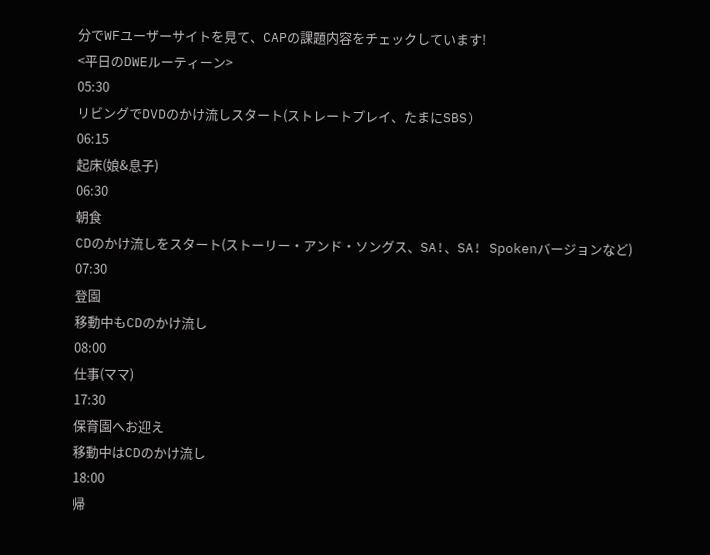分でWFユーザーサイトを見て、CAPの課題内容をチェックしています!
<平日のDWEルーティーン>
05:30
リビングでDVDのかけ流しスタート(ストレートプレイ、たまにSBS)
06:15
起床(娘&息子)
06:30
朝食
CDのかけ流しをスタート(ストーリー・アンド・ソングス、SA!、SA! Spokenバージョンなど)
07:30
登園
移動中もCDのかけ流し
08:00
仕事(ママ)
17:30
保育園へお迎え
移動中はCDのかけ流し
18:00
帰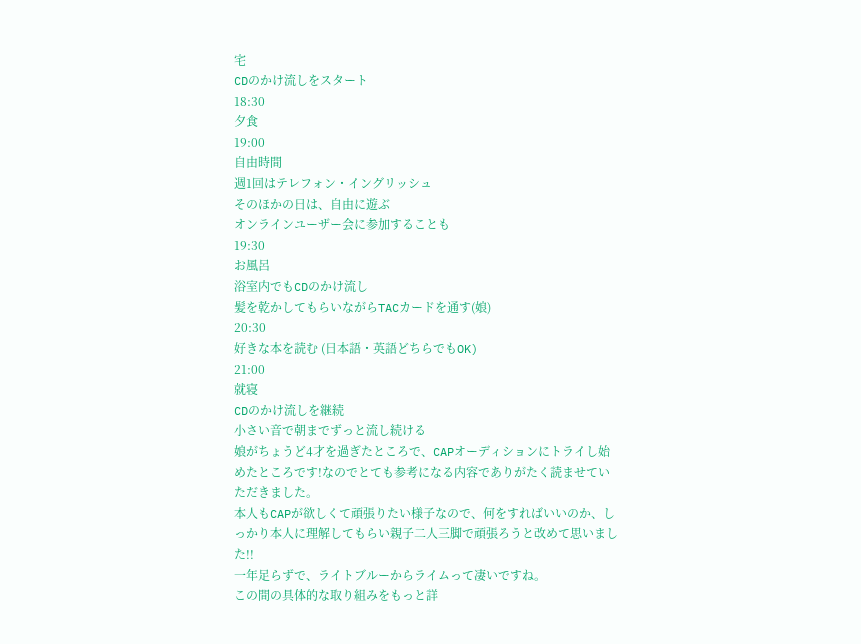宅
CDのかけ流しをスタート
18:30
夕食
19:00
自由時間
週1回はテレフォン・イングリッシュ
そのほかの日は、自由に遊ぶ
オンラインユーザー会に参加することも
19:30
お風呂
浴室内でもCDのかけ流し
髪を乾かしてもらいながらTACカードを通す(娘)
20:30
好きな本を読む (日本語・英語どちらでもOK)
21:00
就寝
CDのかけ流しを継続
小さい音で朝までずっと流し続ける
娘がちょうど4才を過ぎたところで、CAPオーディションにトライし始めたところです!なのでとても参考になる内容でありがたく読ませていただきました。
本人もCAPが欲しくて頑張りたい様子なので、何をすればいいのか、しっかり本人に理解してもらい親子二人三脚で頑張ろうと改めて思いました!!
一年足らずで、ライトブルーからライムって凄いですね。
この間の具体的な取り組みをもっと詳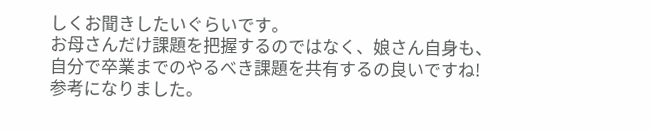しくお聞きしたいぐらいです。
お母さんだけ課題を把握するのではなく、娘さん自身も、自分で卒業までのやるべき課題を共有するの良いですね!
参考になりました。